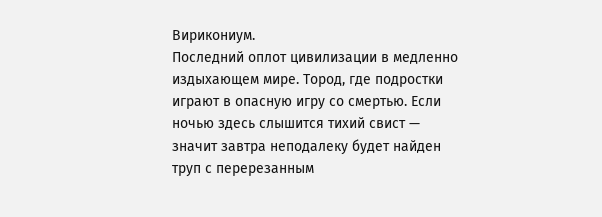Вирикониум.
Последний оплот цивилизации в медленно издыхающем мире. Тород, где подростки играют в опасную игру со смертью. Если ночью здесь слышится тихий свист — значит завтра неподалеку будет найден труп с перерезанным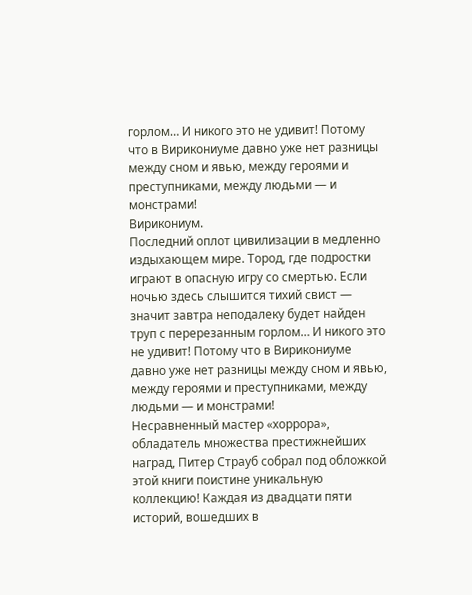горлом… И никого это не удивит! Потому что в Вирикониуме давно уже нет разницы между сном и явью, между героями и преступниками, между людьми — и монстрами!
Вирикониум.
Последний оплот цивилизации в медленно издыхающем мире. Тород, где подростки играют в опасную игру со смертью. Если ночью здесь слышится тихий свист — значит завтра неподалеку будет найден труп с перерезанным горлом… И никого это не удивит! Потому что в Вирикониуме давно уже нет разницы между сном и явью, между героями и преступниками, между людьми — и монстрами!
Несравненный мастер «хоррора», обладатель множества престижнейших наград, Питер Страуб собрал под обложкой этой книги поистине уникальную коллекцию! Каждая из двадцати пяти историй, вошедших в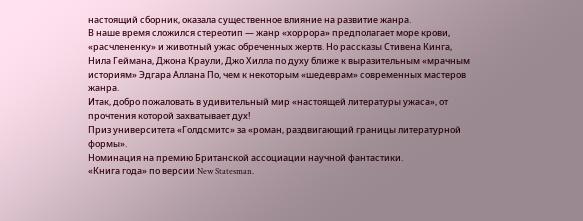настоящий сборник, оказала существенное влияние на развитие жанра.
В наше время сложился стереотип — жанр «хоррора» предполагает море крови, «расчлененку» и животный ужас обреченных жертв. Но рассказы Стивена Кинга, Нила Геймана, Джона Краули, Джо Хилла по духу ближе к выразительным «мрачным историям» Эдгара Аллана По, чем к некоторым «шедеврам» современных мастеров жанра.
Итак, добро пожаловать в удивительный мир «настоящей литературы ужаса», от прочтения которой захватывает дух!
Приз университета «Голдсмитс» за «роман, раздвигающий границы литературной формы».
Номинация на премию Британской ассоциации научной фантастики.
«Книга года» по версии New Statesman.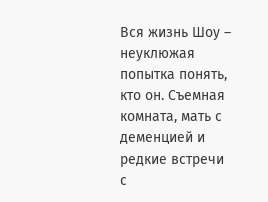Вся жизнь Шоу – неуклюжая попытка понять, кто он. Съемная комната, мать с деменцией и редкие встречи с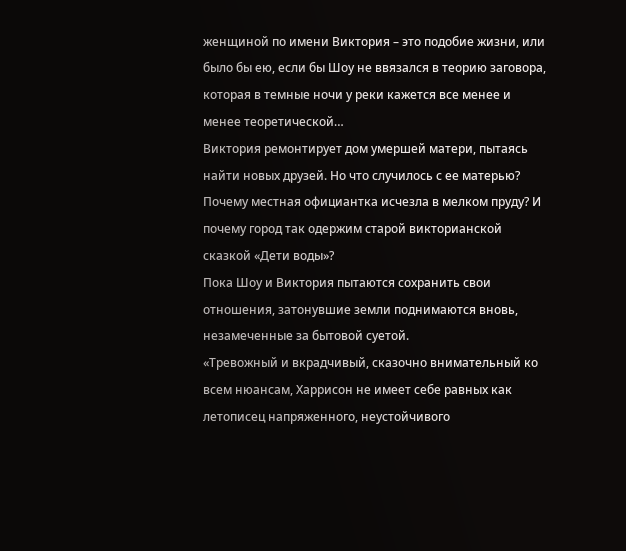женщиной по имени Виктория – это подобие жизни, или было бы ею, если бы Шоу не ввязался в теорию заговора, которая в темные ночи у реки кажется все менее и менее теоретической…
Виктория ремонтирует дом умершей матери, пытаясь найти новых друзей. Но что случилось с ее матерью? Почему местная официантка исчезла в мелком пруду? И почему город так одержим старой викторианской сказкой «Дети воды»?
Пока Шоу и Виктория пытаются сохранить свои отношения, затонувшие земли поднимаются вновь, незамеченные за бытовой суетой.
«Тревожный и вкрадчивый, сказочно внимательный ко всем нюансам, Харрисон не имеет себе равных как летописец напряженного, неустойчивого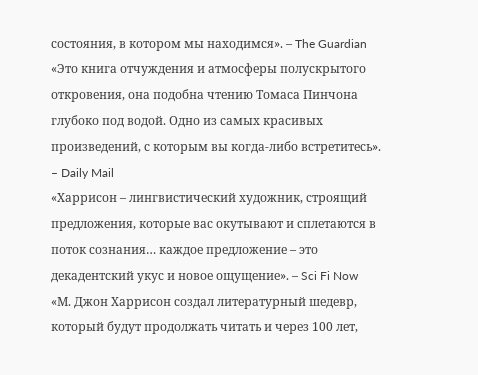состояния, в котором мы находимся». – The Guardian
«Это книга отчуждения и атмосферы полускрытого откровения, она подобна чтению Томаса Пинчона глубоко под водой. Одно из самых красивых произведений, с которым вы когда-либо встретитесь». – Daily Mail
«Харрисон – лингвистический художник, строящий предложения, которые вас окутывают и сплетаются в поток сознания… каждое предложение – это декадентский укус и новое ощущение». – Sci Fi Now
«М. Джон Харрисон создал литературный шедевр, который будут продолжать читать и через 100 лет,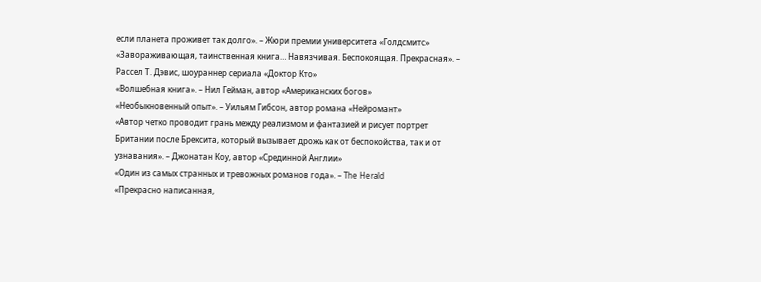если планета проживет так долго». – Жюри премии университета «Голдсмитс»
«Завораживающая, таинственная книга… Навязчивая. Беспокоящая. Прекрасная». – Рассел Т. Дэвис, шоураннер сериала «Доктор Кто»
«Волшебная книга». – Нил Гейман, автор «Американских богов»
«Необыкновенный опыт». – Уильям Гибсон, автор романа «Нейромант»
«Автор четко проводит грань между реализмом и фантазией и рисует портрет Британии после Брексита, который вызывает дрожь как от беспокойства, так и от узнавания». – Джонатан Коу, автор «Срединной Англии»
«Один из самых странных и тревожных романов года». – The Herald
«Прекрасно написанная,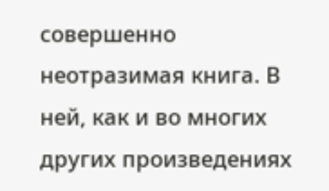совершенно неотразимая книга. В ней, как и во многих других произведениях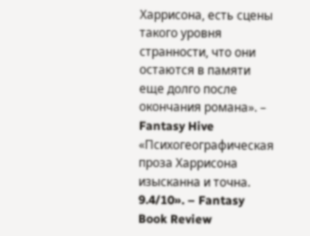Харрисона, есть сцены такого уровня странности, что они остаются в памяти еще долго после окончания романа». – Fantasy Hive
«Психогеографическая проза Харрисона изысканна и точна. 9.4/10». – Fantasy Book Review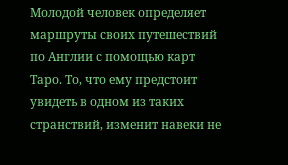Молодой человек определяет маршруты своих путешествий по Англии с помощью карт Таро. То, что ему предстоит увидеть в одном из таких странствий, изменит навеки не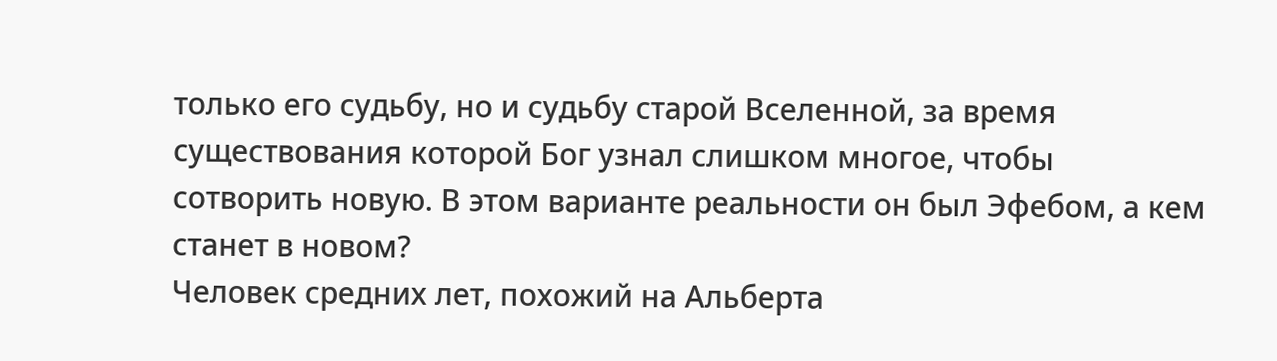только его судьбу, но и судьбу старой Вселенной, за время существования которой Бог узнал слишком многое, чтобы сотворить новую. В этом варианте реальности он был Эфебом, а кем станет в новом?
Человек средних лет, похожий на Альберта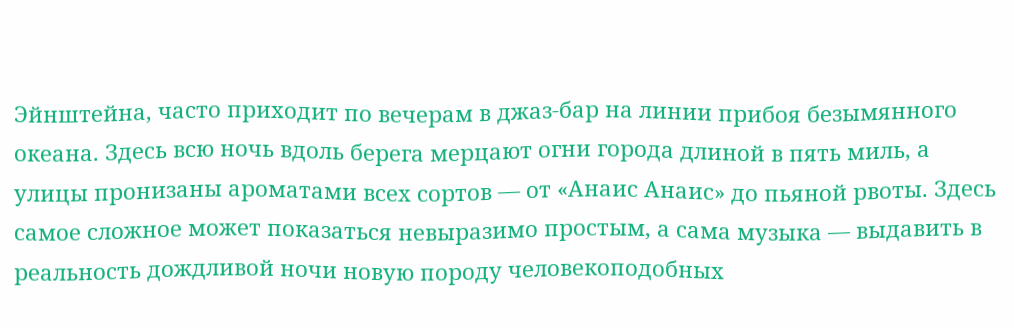Эйнштейна, часто приходит по вечерам в джаз-бар на линии прибоя безымянного океана. Здесь всю ночь вдоль берега мерцают огни города длиной в пять миль, а улицы пронизаны ароматами всех сортов — от «Анаис Анаис» до пьяной рвоты. Здесь самое сложное может показаться невыразимо простым, а сама музыка — выдавить в реальность дождливой ночи новую породу человекоподобных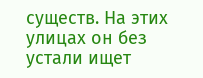существ. На этих улицах он без устали ищет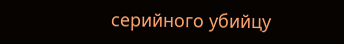серийного убийцу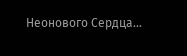Неонового Сердца...